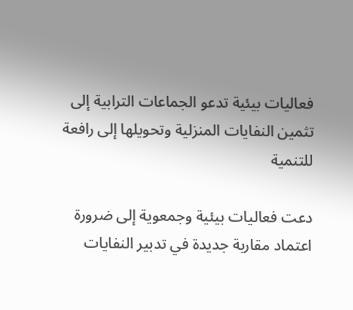فعاليات بيئية تدعو الجماعات الترابية إلى تثمين النفايات المنزلية وتحويلها إلى رافعة للتنمية

دعت فعاليات بيئية وجمعوية إلى ضرورة اعتماد مقاربة جديدة في تدبير النفايات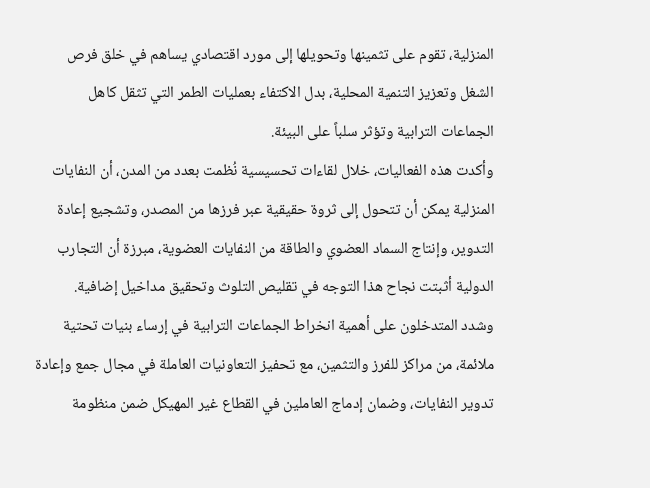المنزلية، تقوم على تثمينها وتحويلها إلى مورد اقتصادي يساهم في خلق فرص الشغل وتعزيز التنمية المحلية، بدل الاكتفاء بعمليات الطمر التي تثقل كاهل الجماعات الترابية وتؤثر سلباً على البيئة.
وأكدت هذه الفعاليات، خلال لقاءات تحسيسية نُظمت بعدد من المدن، أن النفايات المنزلية يمكن أن تتحول إلى ثروة حقيقية عبر فرزها من المصدر، وتشجيع إعادة التدوير، وإنتاج السماد العضوي والطاقة من النفايات العضوية، مبرزة أن التجارب الدولية أثبتت نجاح هذا التوجه في تقليص التلوث وتحقيق مداخيل إضافية.
وشدد المتدخلون على أهمية انخراط الجماعات الترابية في إرساء بنيات تحتية ملائمة، من مراكز للفرز والتثمين، مع تحفيز التعاونيات العاملة في مجال جمع وإعادة تدوير النفايات، وضمان إدماج العاملين في القطاع غير المهيكل ضمن منظومة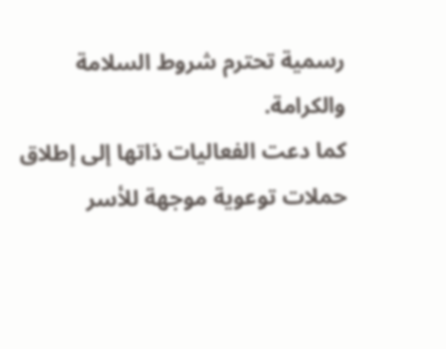رسمية تحترم شروط السلامة والكرامة.
كما دعت الفعاليات ذاتها إلى إطلاق حملات توعوية موجهة للأسر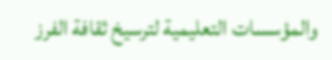والمؤسسات التعليمية لترسيخ ثقافة الفرز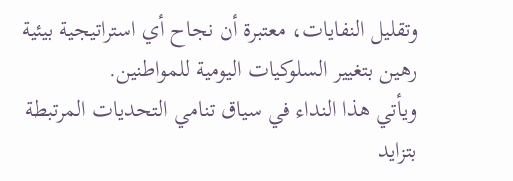وتقليل النفايات، معتبرة أن نجاح أي استراتيجية بيئية رهين بتغيير السلوكيات اليومية للمواطنين.
ويأتي هذا النداء في سياق تنامي التحديات المرتبطة بتزايد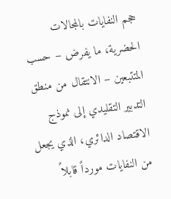حجم النفايات بالمجالات الحضرية، ما يفرض – حسب المتتبعين – الانتقال من منطق التدبير التقليدي إلى نموذج الاقتصاد الدائري، الذي يجعل من النفايات مورداً قابلاً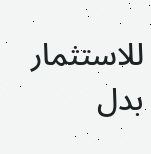للاستثمار بدل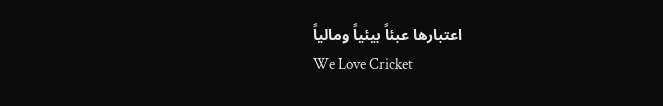اعتبارها عبئاً بيئياً ومالياً
We Love Cricket